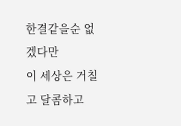한결같을순 없겠다만
이 세상은 거칠고 달콤하고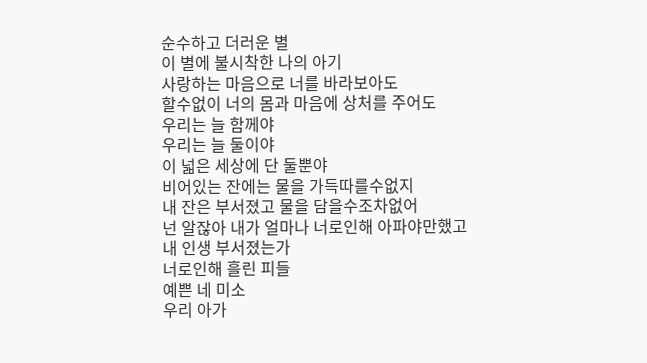순수하고 더러운 별
이 별에 불시착한 나의 아기
사랑하는 마음으로 너를 바라보아도
할수없이 너의 몸과 마음에 상처를 주어도
우리는 늘 함께야
우리는 늘 둘이야
이 넓은 세상에 단 둘뿐야
비어있는 잔에는 물을 가득따를수없지
내 잔은 부서졌고 물을 담을수조차없어
넌 알잖아 내가 얼마나 너로인해 아파야만했고
내 인생 부서졌는가
너로인해 흘린 피들
예쁜 네 미소
우리 아가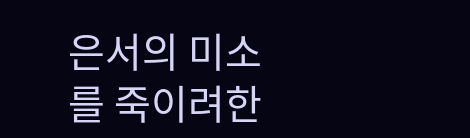은서의 미소를 죽이려한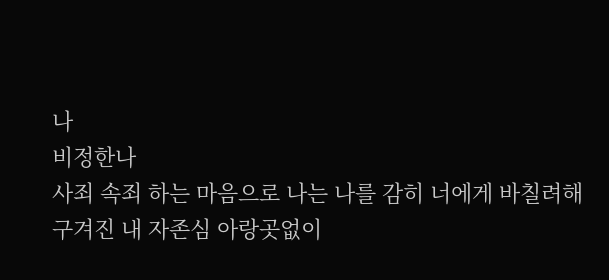나
비정한나
사죄 속죄 하는 마음으로 나는 나를 감히 너에게 바칠려해
구겨진 내 자존심 아랑곳없이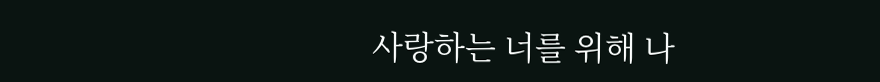사랑하는 너를 위해 나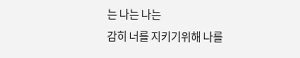는 나는 나는
감히 너를 지키기위해 나를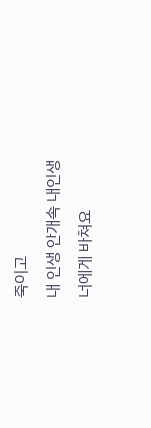죽이고
내 인생 안개속 내인생
너에게 바쳐요